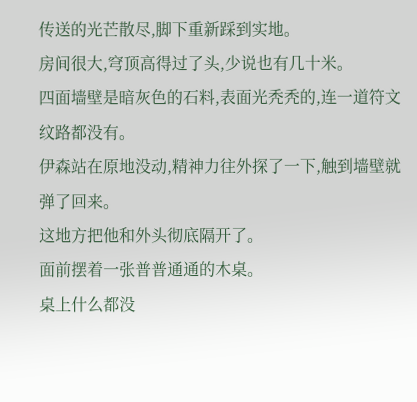传送的光芒散尽,脚下重新踩到实地。
房间很大,穹顶高得过了头,少说也有几十米。
四面墙壁是暗灰色的石料,表面光秃秃的,连一道符文纹路都没有。
伊森站在原地没动,精神力往外探了一下,触到墙壁就弹了回来。
这地方把他和外头彻底隔开了。
面前摆着一张普普通通的木桌。
桌上什么都没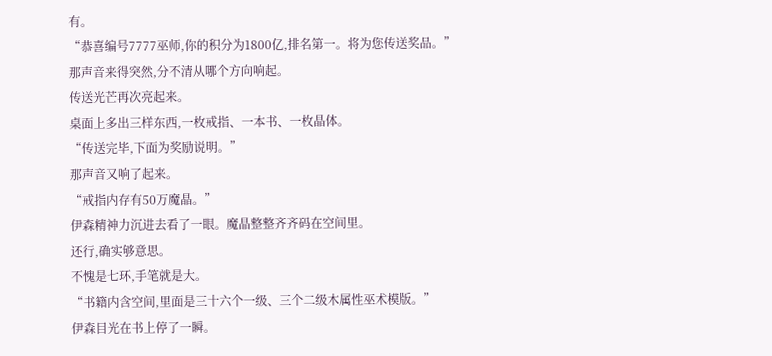有。
“恭喜编号7777巫师,你的积分为1800亿,排名第一。将为您传送奖品。”
那声音来得突然,分不清从哪个方向响起。
传送光芒再次亮起来。
桌面上多出三样东西,一枚戒指、一本书、一枚晶体。
“传送完毕,下面为奖励说明。”
那声音又响了起来。
“戒指内存有50万魔晶。”
伊森精神力沉进去看了一眼。魔晶整整齐齐码在空间里。
还行,确实够意思。
不愧是七环,手笔就是大。
“书籍内含空间,里面是三十六个一级、三个二级木属性巫术模版。”
伊森目光在书上停了一瞬。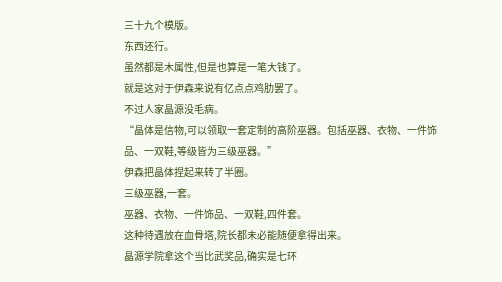三十九个模版。
东西还行。
虽然都是木属性,但是也算是一笔大钱了。
就是这对于伊森来说有亿点点鸡肋罢了。
不过人家晶源没毛病。
“晶体是信物,可以领取一套定制的高阶巫器。包括巫器、衣物、一件饰品、一双鞋,等级皆为三级巫器。”
伊森把晶体捏起来转了半圈。
三级巫器,一套。
巫器、衣物、一件饰品、一双鞋,四件套。
这种待遇放在血骨塔,院长都未必能随便拿得出来。
晶源学院拿这个当比武奖品,确实是七环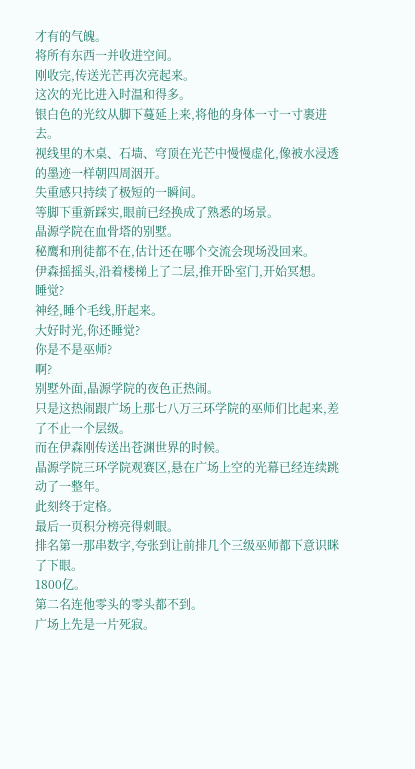才有的气魄。
将所有东西一并收进空间。
刚收完,传送光芒再次亮起来。
这次的光比进入时温和得多。
银白色的光纹从脚下蔓延上来,将他的身体一寸一寸裹进去。
视线里的木桌、石墙、穹顶在光芒中慢慢虚化,像被水浸透的墨迹一样朝四周洇开。
失重感只持续了极短的一瞬间。
等脚下重新踩实,眼前已经换成了熟悉的场景。
晶源学院在血骨塔的别墅。
秘鹰和刑徒都不在,估计还在哪个交流会现场没回来。
伊森摇摇头,沿着楼梯上了二层,推开卧室门,开始冥想。
睡觉?
神经,睡个毛线,肝起来。
大好时光,你还睡觉?
你是不是巫师?
啊?
别墅外面,晶源学院的夜色正热闹。
只是这热闹跟广场上那七八万三环学院的巫师们比起来,差了不止一个层级。
而在伊森刚传送出苍渊世界的时候。
晶源学院三环学院观赛区,悬在广场上空的光幕已经连续跳动了一整年。
此刻终于定格。
最后一页积分榜亮得刺眼。
排名第一那串数字,夸张到让前排几个三级巫师都下意识眯了下眼。
1800亿。
第二名连他零头的零头都不到。
广场上先是一片死寂。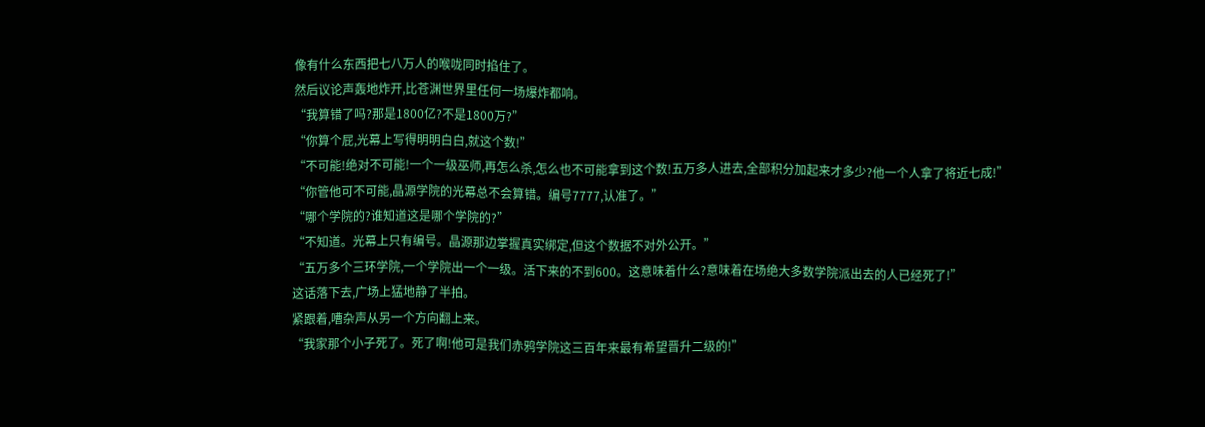像有什么东西把七八万人的喉咙同时掐住了。
然后议论声轰地炸开,比苍渊世界里任何一场爆炸都响。
“我算错了吗?那是1800亿?不是1800万?”
“你算个屁,光幕上写得明明白白,就这个数!”
“不可能!绝对不可能!一个一级巫师,再怎么杀,怎么也不可能拿到这个数!五万多人进去,全部积分加起来才多少?他一个人拿了将近七成!”
“你管他可不可能,晶源学院的光幕总不会算错。编号7777,认准了。”
“哪个学院的?谁知道这是哪个学院的?”
“不知道。光幕上只有编号。晶源那边掌握真实绑定,但这个数据不对外公开。”
“五万多个三环学院,一个学院出一个一级。活下来的不到600。这意味着什么?意味着在场绝大多数学院派出去的人已经死了!”
这话落下去,广场上猛地静了半拍。
紧跟着,嘈杂声从另一个方向翻上来。
“我家那个小子死了。死了啊!他可是我们赤鸦学院这三百年来最有希望晋升二级的!”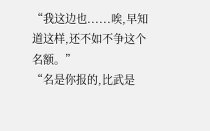“我这边也......唉,早知道这样,还不如不争这个名额。”
“名是你报的,比武是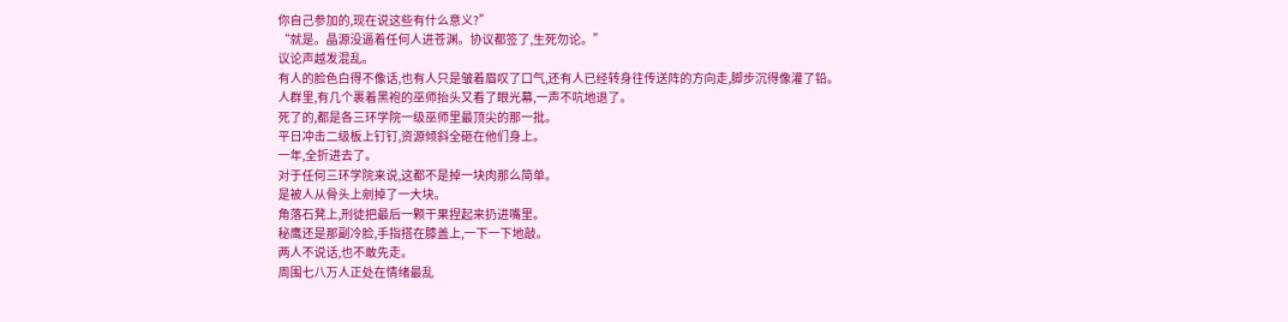你自己参加的,现在说这些有什么意义?”
“就是。晶源没逼着任何人进苍渊。协议都签了,生死勿论。”
议论声越发混乱。
有人的脸色白得不像话,也有人只是皱着眉叹了口气,还有人已经转身往传送阵的方向走,脚步沉得像灌了铅。
人群里,有几个裹着黑袍的巫师抬头又看了眼光幕,一声不吭地退了。
死了的,都是各三环学院一级巫师里最顶尖的那一批。
平日冲击二级板上钉钉,资源倾斜全砸在他们身上。
一年,全折进去了。
对于任何三环学院来说,这都不是掉一块肉那么简单。
是被人从骨头上剜掉了一大块。
角落石凳上,刑徒把最后一颗干果捏起来扔进嘴里。
秘鹰还是那副冷脸,手指搭在膝盖上,一下一下地敲。
两人不说话,也不敢先走。
周围七八万人正处在情绪最乱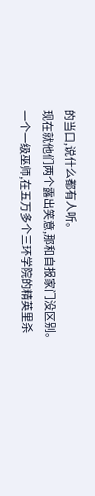的当口,说什么都有人听。
现在就他们两个露出笑意,那和自报家门没区别。
一个一级巫师,在五万多个三环学院的精英里杀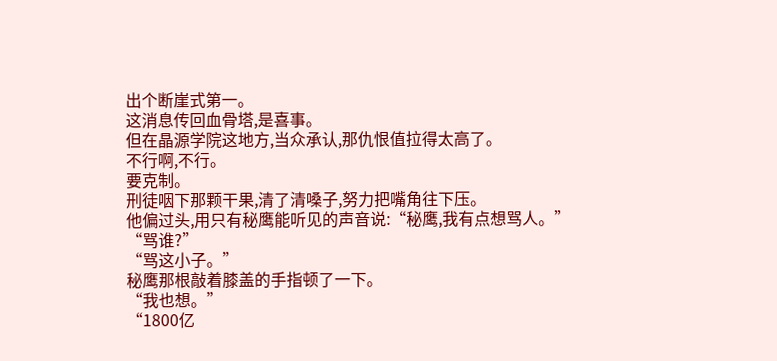出个断崖式第一。
这消息传回血骨塔,是喜事。
但在晶源学院这地方,当众承认,那仇恨值拉得太高了。
不行啊,不行。
要克制。
刑徒咽下那颗干果,清了清嗓子,努力把嘴角往下压。
他偏过头,用只有秘鹰能听见的声音说:“秘鹰,我有点想骂人。”
“骂谁?”
“骂这小子。”
秘鹰那根敲着膝盖的手指顿了一下。
“我也想。”
“1800亿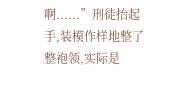啊......”刑徒抬起手,装模作样地整了整袍领,实际是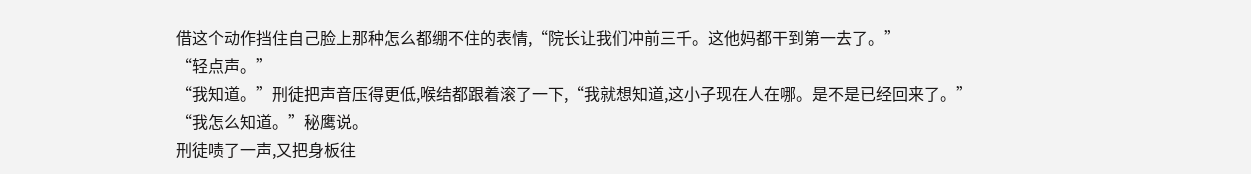借这个动作挡住自己脸上那种怎么都绷不住的表情,“院长让我们冲前三千。这他妈都干到第一去了。”
“轻点声。”
“我知道。”刑徒把声音压得更低,喉结都跟着滚了一下,“我就想知道,这小子现在人在哪。是不是已经回来了。”
“我怎么知道。”秘鹰说。
刑徒啧了一声,又把身板往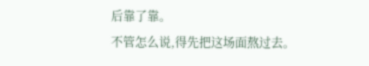后靠了靠。
不管怎么说,得先把这场面熬过去。